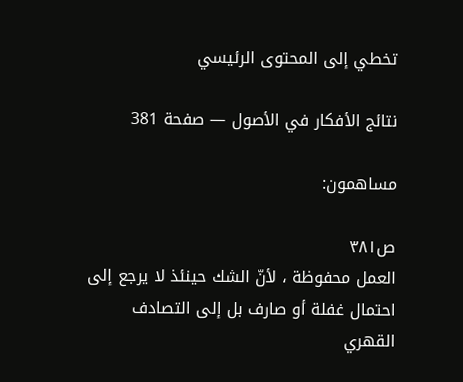تخطي إلى المحتوى الرئيسي

نتائج الأفكار في الأصول — صفحة 381

مساهمون:

ص٣٨١
العمل محفوظة ، لأنّ الشك حينئذ لا يرجع إلى احتمال غفلة أو صارف بل إلى التصادف القهري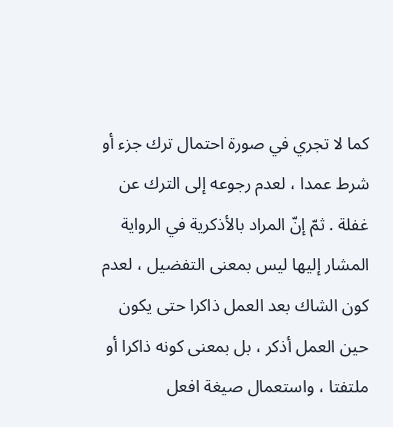كما لا تجري في صورة احتمال ترك جزء أو شرط عمدا ، لعدم رجوعه إلى الترك عن غفلة . ثمّ إنّ المراد بالأذكرية في الرواية المشار إليها ليس بمعنى التفضيل ، لعدم كون الشاك بعد العمل ذاكرا حتى يكون حين العمل أذكر ، بل بمعنى كونه ذاكرا أو ملتفتا ، واستعمال صيغة افعل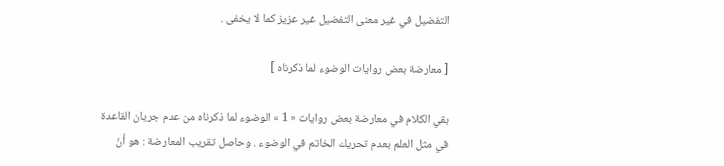التفضيل في غير معنى التفضيل غير عزيز كما لا يخفى .

[ معارضة بعض روايات الوضوء لما ذكرناه ]

بقي الكلام في معارضة بعض روايات « 1 » الوضوء لما ذكرناه من عدم جريان القاعدة في مثل العلم بعدم تحريك الخاتم في الوضوء . وحاصل تقريب المعارضة : هو أنّ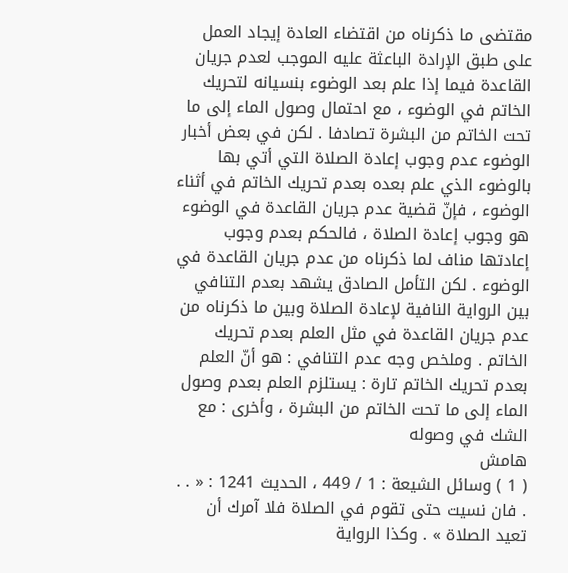مقتضى ما ذكرناه من اقتضاء العادة إيجاد العمل على طبق الإرادة الباعثة عليه الموجب لعدم جريان القاعدة فيما إذا علم بعد الوضوء بنسيانه لتحريك الخاتم في الوضوء ، مع احتمال وصول الماء إلى ما تحت الخاتم من البشرة تصادفا . لكن في بعض أخبار الوضوء عدم وجوب إعادة الصلاة التي أتي بها بالوضوء الذي علم بعده بعدم تحريك الخاتم في أثناء الوضوء ، فإنّ قضية عدم جريان القاعدة في الوضوء هو وجوب إعادة الصلاة ، فالحكم بعدم وجوب إعادتها مناف لما ذكرناه من عدم جريان القاعدة في الوضوء . لكن التأمل الصادق يشهد بعدم التنافي بين الرواية النافية لإعادة الصلاة وبين ما ذكرناه من عدم جريان القاعدة في مثل العلم بعدم تحريك الخاتم . وملخص وجه عدم التنافي : هو أنّ العلم بعدم تحريك الخاتم تارة : يستلزم العلم بعدم وصول الماء إلى ما تحت الخاتم من البشرة ، وأخرى : مع الشك في وصوله
هامش
( 1 ) وسائل الشيعة : 1 / 449 ، الحديث 1241 : « . . . فان نسيت حتى تقوم في الصلاة فلا آمرك أن تعيد الصلاة » . وكذا الرواية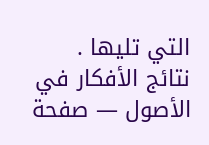التي تليها .
نتائج الأفكار في الأصول — صفحة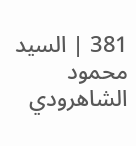381 | السيد محمود الشاهرودي